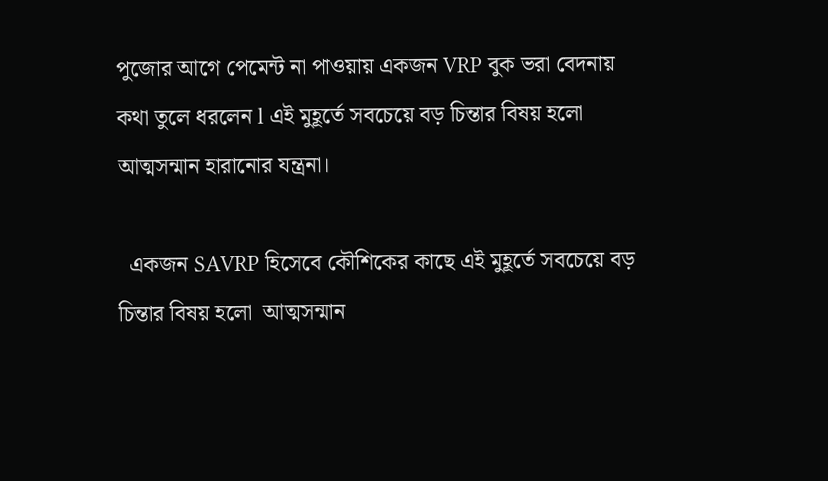পুজোর আগে পেমেন্ট না পাওয়ায় একজন VRP বুক ভরা বেদনায় কথা তুলে ধরলেন l এই মুহূর্তে সবচেয়ে বড় চিন্তার বিষয় হলো আত্মসন্মান হারানোর যন্ত্রনা।

  একজন SAVRP হিসেবে কৌশিকের কাছে এই মুহূর্তে সবচেয়ে বড় চিন্তার বিষয় হলো  আত্মসন্মান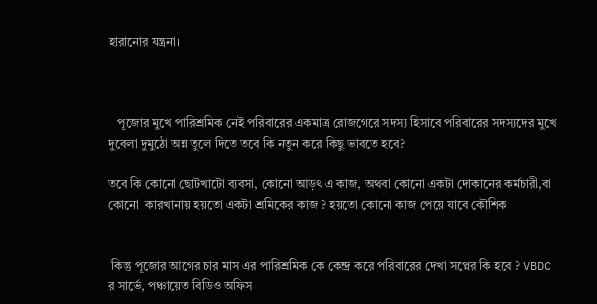হারানোর যন্ত্রনা।



   পূজোর মুখে পারিশ্রমিক নেই পরিবারের একমাত্র রোজগেরে সদস্য হিসাবে পরিবারের সদস্যদের মুখে দুবেলা দুমুঠো অন্ন তুলে দিতে তবে কি নতুন করে কিছু ভাবতে হবে?

তবে কি কোনো ছোটখাটো ব্যবসা, কোনো আড়ৎ এ কাজ, অথবা কোনো একটা দোকানের কর্মচারী,বা কোনো  কারখানায় হয়তো একটা শ্রমিকের কাজ ? হয়তো কোনো কাজ পেয়ে যাবে কৌশিক


 কিন্তু পূজোর আগের চার মাস এর পারিশ্রমিক কে কেন্দ্র করে পরিবারের দেখা সপ্নের কি হবে ? VBDC র সার্ভে, পঞ্চায়েত বিডিও অফিস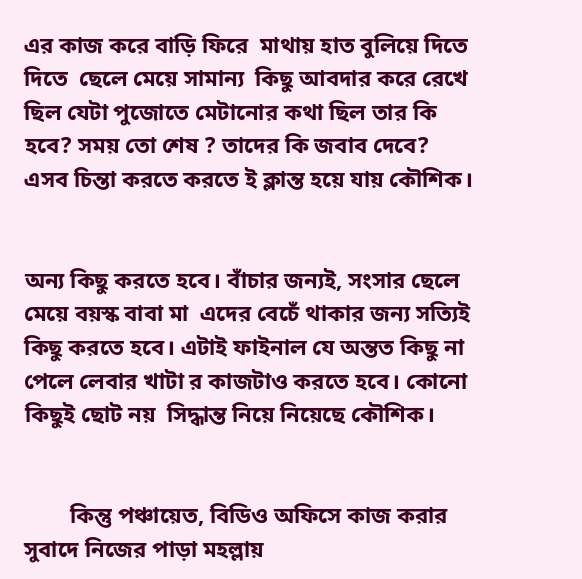এর কাজ করে বাড়ি ফিরে  মাথায় হাত বুলিয়ে দিতে দিতে  ছেলে মেয়ে সামান্য  কিছু আবদার করে রেখে ছিল যেটা পুজোতে মেটানোর কথা ছিল তার কি হবে? সময় তো শেষ ? তাদের কি জবাব দেবে?  এসব চিন্তা করতে করতে ই ক্লান্ত হয়ে যায় কৌশিক।


অন্য কিছু করতে হবে। বাঁচার জন্যই, সংসার ছেলে মেয়ে বয়স্ক বাবা মা  এদের বেচেঁ থাকার জন্য সত্যিই কিছু করতে হবে। এটাই ফাইনাল যে অন্তত কিছু না পেলে লেবার খাটা র কাজটাও করতে হবে। কোনো কিছুই ছোট নয়  সিদ্ধান্ত নিয়ে নিয়েছে কৌশিক।


        কিন্তু পঞ্চায়েত, বিডিও অফিসে কাজ করার সুবাদে নিজের পাড়া মহল্লায়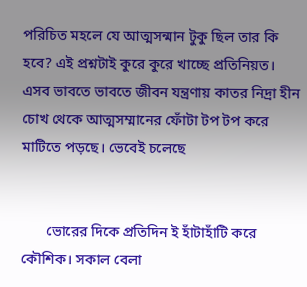পরিচিত মহলে যে আত্মসন্মান টুকু ছিল তার কি হবে? এই প্রশ্নটাই কুরে কুরে খাচ্ছে প্রতিনিয়ত। এসব ভাবতে ভাবতে জীবন যন্ত্রণায় কাতর নিদ্রা হীন চোখ থেকে আত্মসম্মানের ফোঁটা টপ টপ করে মাটিতে পড়ছে। ভেবেই চলেছে


       ভোরের দিকে প্রতিদিন ই হাঁটাহাঁটি করে কৌশিক। সকাল বেলা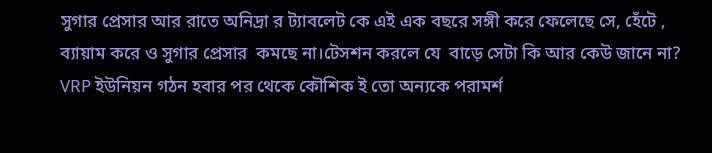সুগার প্রেসার আর রাতে অনিদ্রা র ট্যাবলেট কে এই এক বছরে সঙ্গী করে ফেলেছে সে, হেঁটে , ব্যায়াম করে ও সুগার প্রেসার  কমছে না।টেসশন করলে যে  বাড়ে সেটা কি আর কেউ জানে না? VRP ইউনিয়ন গঠন হবার পর থেকে কৌশিক ই তো অন্যকে পরামর্শ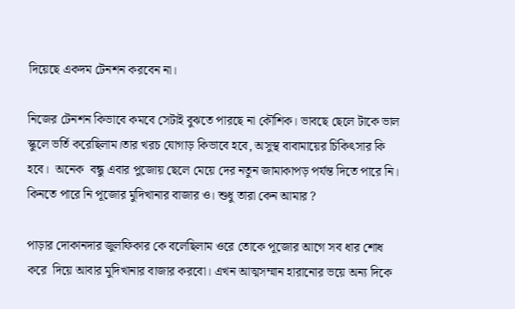দিয়েছে একদম টেনশন করবেন না।

নিজের টেনশন কিভাবে কমবে সেটাই বুঝতে পারছে না কৌশিক। ভাবছে ছেলে টাকে ভাল স্কুলে ভর্তি করেছিলাম।তার খরচ যোগাড় কিভাবে হবে, অসুস্থ বাবামায়ের চিকিৎসার কি হবে।  অনেক  বন্ধু এবার পুজোয় ছেলে মেয়ে দের নতুন জামাকাপড় পর্যন্ত দিতে পারে নি। কিনতে পারে নি পূজোর মুদিখানার বাজার ও। শুধু তারা কেন আমার ?

পাড়ার দোকানদার জুলফিকার কে বলেছিলাম ওরে তোকে পূজোর আগে সব ধার শোধ করে  দিয়ে আবার মুদিখানার বাজার করবো। এখন আত্মসম্মান হারানোর ভয়ে অন্য দিকে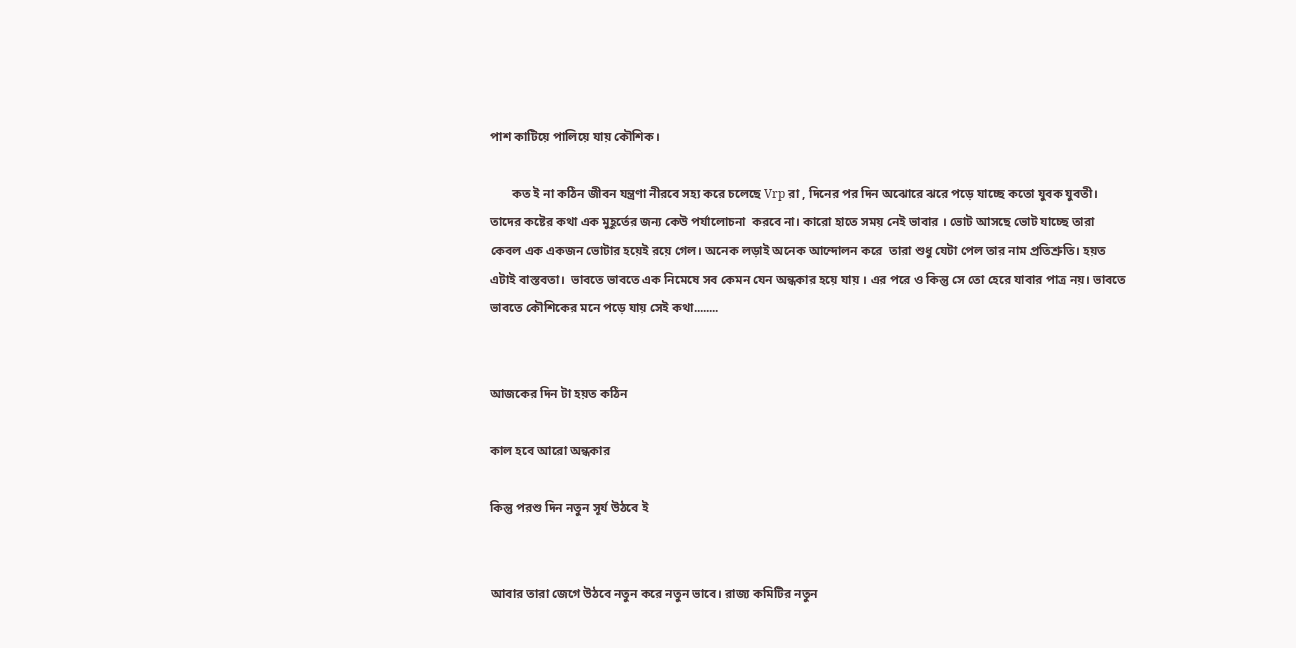পাশ কাটিয়ে পালিয়ে যায় কৌশিক।

       কত ই না কঠিন জীবন যন্ত্রণা নীরবে সহ্য করে চলেছে Vrp রা , দিনের পর দিন অঝোরে ঝরে পড়ে যাচ্ছে কতো যুবক যুবতী। তাদের কষ্টের কথা এক মুহূর্তের জন্য কেউ পর্যালোচনা  করবে না। কারো হাতে সময় নেই ভাবার । ভোট আসছে ভোট যাচ্ছে তারা কেবল এক একজন ভোটার হয়েই রয়ে গেল। অনেক লড়াই অনেক আন্দোলন করে  তারা শুধু যেটা পেল তার নাম প্রতিশ্রুতি। হয়ত এটাই বাস্তবতা।  ভাবতে ভাবতে এক নিমেষে সব কেমন যেন অন্ধকার হয়ে যায় । এর পরে ও কিন্তু সে তো হেরে যাবার পাত্র নয়। ভাবতে ভাবতে কৌশিকের মনে পড়ে যায় সেই কথা........


আজকের দিন টা হয়ত কঠিন

কাল হবে আরো অন্ধকার

কিন্তু পরশু দিন নতুন সূর্য উঠবে ই


আবার তারা জেগে উঠবে নতুন করে নতুন ভাবে। রাজ্য কমিটির নতুন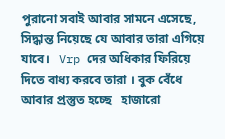পুরানো সবাই আবার সামনে এসেছে, সিদ্ধান্ত নিয়েছে যে আবার তারা এগিয়ে যাবে।   Vrp দের অধিকার ফিরিয়ে দিতে বাধ্য করবে তারা । বুক বেঁধে আবার প্রস্তুত হচ্ছে   হাজারো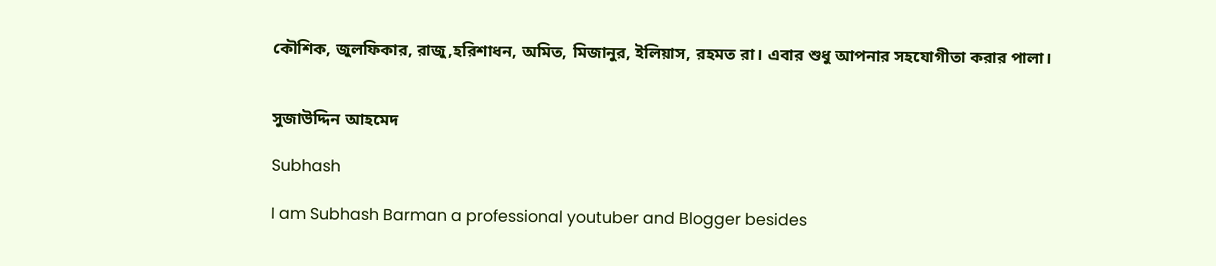কৌশিক, জুলফিকার, রাজু,হরিশাধন, অমিত, মিজানুর, ইলিয়াস, রহমত রা। এবার শুধু আপনার সহযোগীতা করার পালা।


সুজাউদ্দিন আহমেদ

Subhash

I am Subhash Barman a professional youtuber and Blogger besides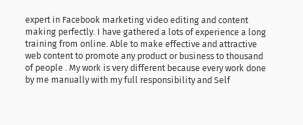expert in Facebook marketing video editing and content making perfectly. I have gathered a lots of experience a long training from online. Able to make effective and attractive web content to promote any product or business to thousand of people . My work is very different because every work done by me manually with my full responsibility and Self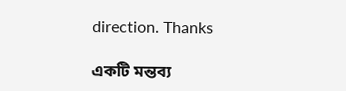direction. Thanks

একটি মন্তব্য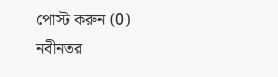পোস্ট করুন (0)
নবীনতর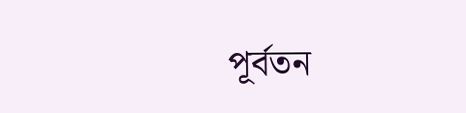পূর্বতন